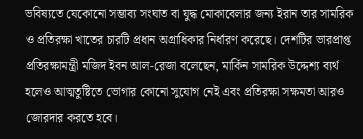ভবিষ্যতে যেকোনো সম্ভাব্য সংঘাত বা যুদ্ধ মোকাবেলার জন্য ইরান তার সামরিক ও প্রতিরক্ষা খাতের চারটি প্রধান অগ্রাধিকার নির্ধারণ করেছে। দেশটির ভারপ্রাপ্ত প্রতিরক্ষামন্ত্রী মজিদ ইবন আল-রেজা বলেছেন, মার্কিন সামরিক উদ্দেশ্য ব্যর্থ হলেও আত্মতুষ্টিতে ভোগার কোনো সুযোগ নেই এবং প্রতিরক্ষা সক্ষমতা আরও জোরদার করতে হবে।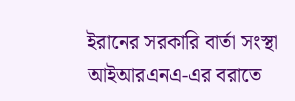ইরানের সরকারি বার্তা সংস্থা আইআরএনএ-এর বরাতে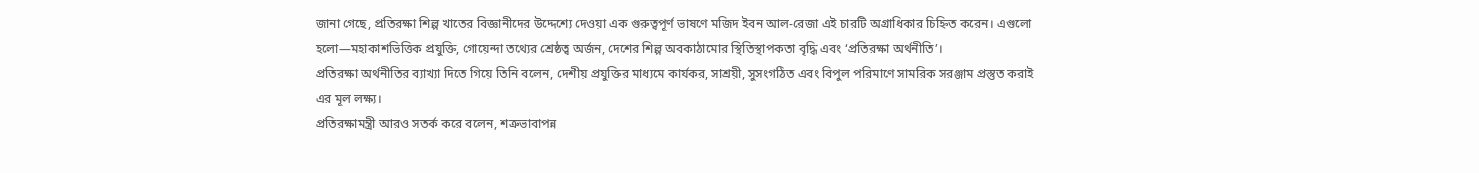জানা গেছে, প্রতিরক্ষা শিল্প খাতের বিজ্ঞানীদের উদ্দেশ্যে দেওয়া এক গুরুত্বপূর্ণ ভাষণে মজিদ ইবন আল-রেজা এই চারটি অগ্রাধিকার চিহ্নিত করেন। এগুলো হলো—মহাকাশভিত্তিক প্রযুক্তি, গোয়েন্দা তথ্যের শ্রেষ্ঠত্ব অর্জন, দেশের শিল্প অবকাঠামোর স্থিতিস্থাপকতা বৃদ্ধি এবং ‘প্রতিরক্ষা অর্থনীতি’।
প্রতিরক্ষা অর্থনীতির ব্যাখ্যা দিতে গিয়ে তিনি বলেন, দেশীয় প্রযুক্তির মাধ্যমে কার্যকর, সাশ্রয়ী, সুসংগঠিত এবং বিপুল পরিমাণে সামরিক সরঞ্জাম প্রস্তুত করাই এর মূল লক্ষ্য।
প্রতিরক্ষামন্ত্রী আরও সতর্ক করে বলেন, শত্রুভাবাপন্ন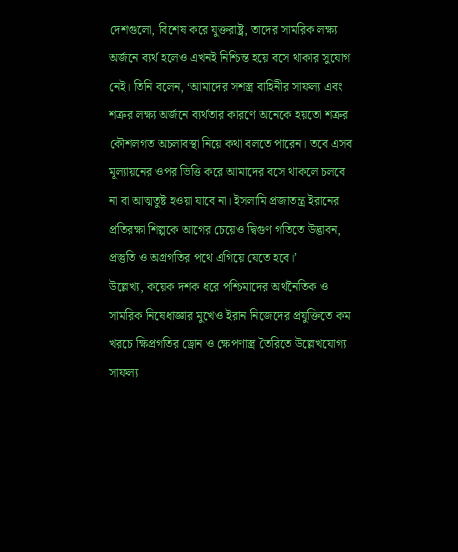দেশগুলো, বিশেষ করে যুক্তরাষ্ট্র, তাদের সামরিক লক্ষ্য অর্জনে ব্যর্থ হলেও এখনই নিশ্চিন্ত হয়ে বসে থাকার সুযোগ নেই। তিনি বলেন, ‘আমাদের সশস্ত্র বাহিনীর সাফল্য এবং শত্রুর লক্ষ্য অর্জনে ব্যর্থতার কারণে অনেকে হয়তো শত্রুর কৌশলগত অচলাবস্থা নিয়ে কথা বলতে পারেন। তবে এসব মূল্যায়নের ওপর ভিত্তি করে আমাদের বসে থাকলে চলবে না বা আত্মতুষ্ট হওয়া যাবে না। ইসলামি প্রজাতন্ত্র ইরানের প্রতিরক্ষা শিল্পকে আগের চেয়েও দ্বিগুণ গতিতে উদ্ভাবন, প্রস্তুতি ও অগ্রগতির পথে এগিয়ে যেতে হবে।’
উল্লেখ্য, কয়েক দশক ধরে পশ্চিমাদের অর্থনৈতিক ও সামরিক নিষেধাজ্ঞার মুখেও ইরান নিজেদের প্রযুক্তিতে কম খরচে ক্ষিপ্রগতির ড্রোন ও ক্ষেপণাস্ত্র তৈরিতে উল্লেখযোগ্য সাফল্য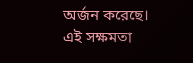অর্জন করেছে। এই সক্ষমতা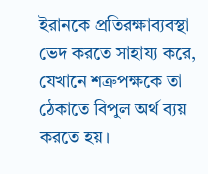ইরানকে প্রতিরক্ষাব্যবস্থা ভেদ করতে সাহায্য করে, যেখানে শত্রুপক্ষকে তা ঠেকাতে বিপুল অর্থ ব্যয় করতে হয়।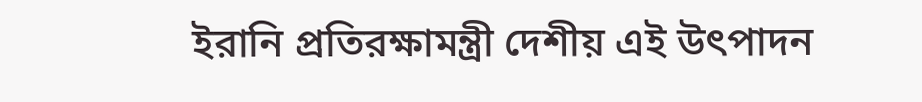ইরানি প্রতিরক্ষামন্ত্রী দেশীয় এই উৎপাদন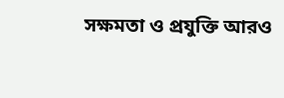সক্ষমতা ও প্রযুক্তি আরও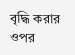বৃদ্ধি করার ওপর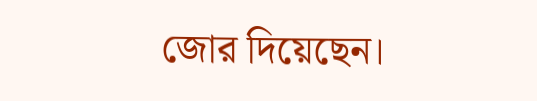জোর দিয়েছেন।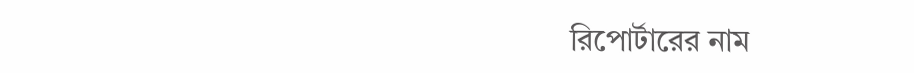রিপোর্টারের নাম